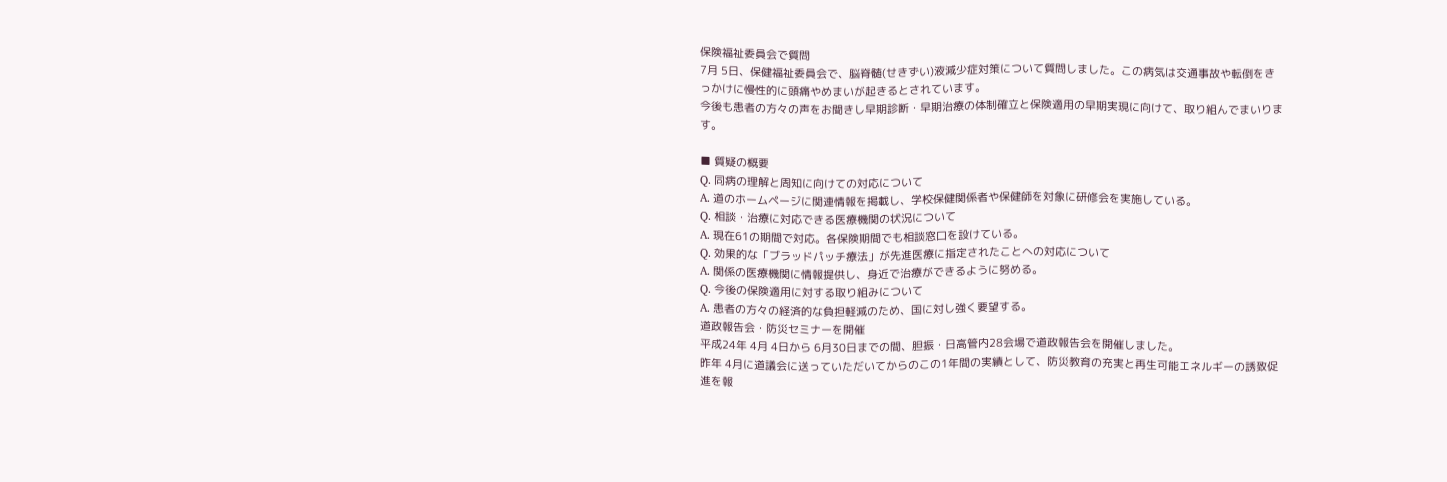保険福祉委員会で質問
7月 5日、保健福祉委員会で、脳脊髄(せきずい)液減少症対策について質問しました。この病気は交通事故や転倒をきっかけに慢性的に頭痛やめまいが起きるとされています。
今後も患者の方々の声をお聞きし早期診断・早期治療の体制確立と保険適用の早期実現に向けて、取り組んでまいります。

■ 質疑の概要
Q. 同病の理解と周知に向けての対応について
A. 道のホームページに関連情報を掲載し、学校保健関係者や保健師を対象に研修会を実施している。
Q. 相談・治療に対応できる医療機関の状況について
A. 現在61の期間で対応。各保険期間でも相談窓口を設けている。
Q. 効果的な「ブラッドパッチ療法」が先進医療に指定されたことへの対応について
A. 関係の医療機関に情報提供し、身近で治療ができるように努める。
Q. 今後の保険適用に対する取り組みについて
A. 患者の方々の経済的な負担軽減のため、国に対し強く要望する。
道政報告会・防災セミナーを開催
平成24年 4月 4日から 6月30日までの間、胆振・日高管内28会場で道政報告会を開催しました。
昨年 4月に道議会に送っていただいてからのこの1年間の実績として、防災教育の充実と再生可能エネルギーの誘致促進を報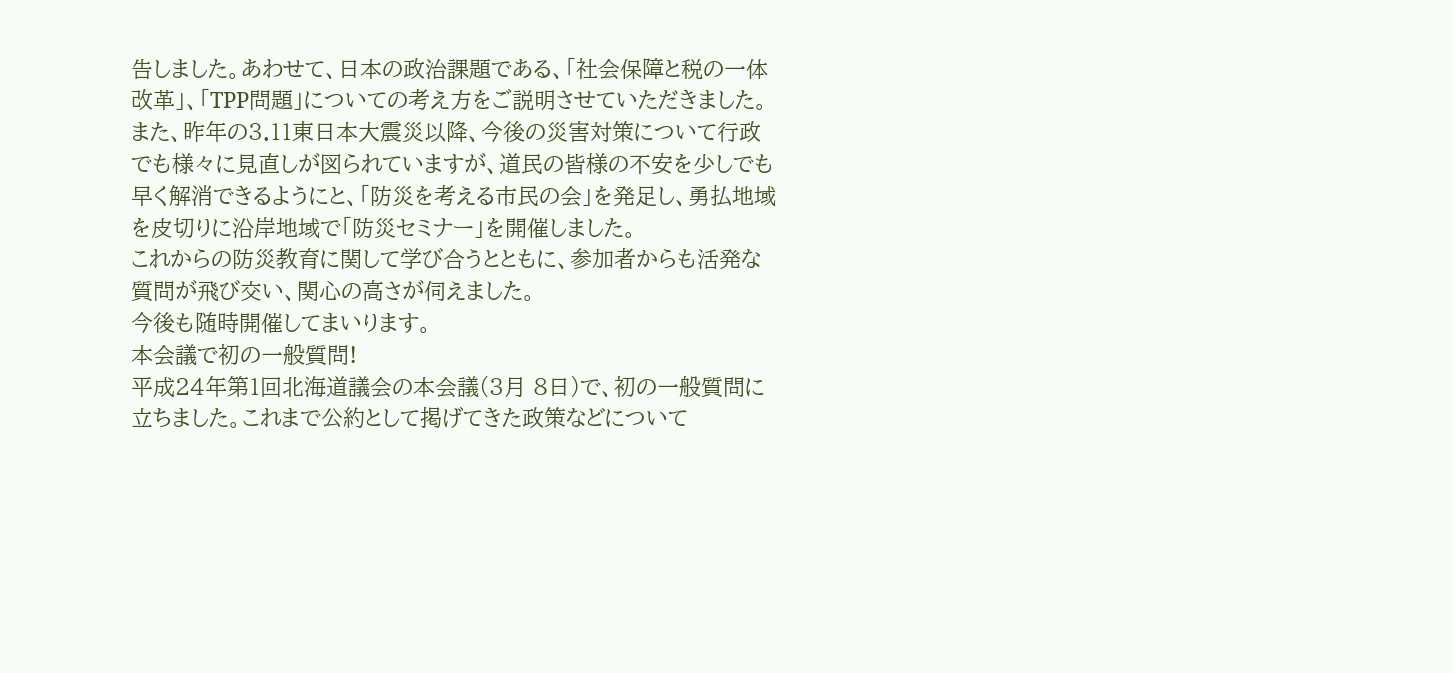告しました。あわせて、日本の政治課題である、「社会保障と税の一体改革」、「TPP問題」についての考え方をご説明させていただきました。
また、昨年の3.11東日本大震災以降、今後の災害対策について行政でも様々に見直しが図られていますが、道民の皆様の不安を少しでも早く解消できるようにと、「防災を考える市民の会」を発足し、勇払地域を皮切りに沿岸地域で「防災セミナー」を開催しました。
これからの防災教育に関して学び合うとともに、参加者からも活発な質問が飛び交い、関心の高さが伺えました。
今後も随時開催してまいります。
本会議で初の一般質問!
平成24年第1回北海道議会の本会議(3月 8日)で、初の一般質問に立ちました。これまで公約として掲げてきた政策などについて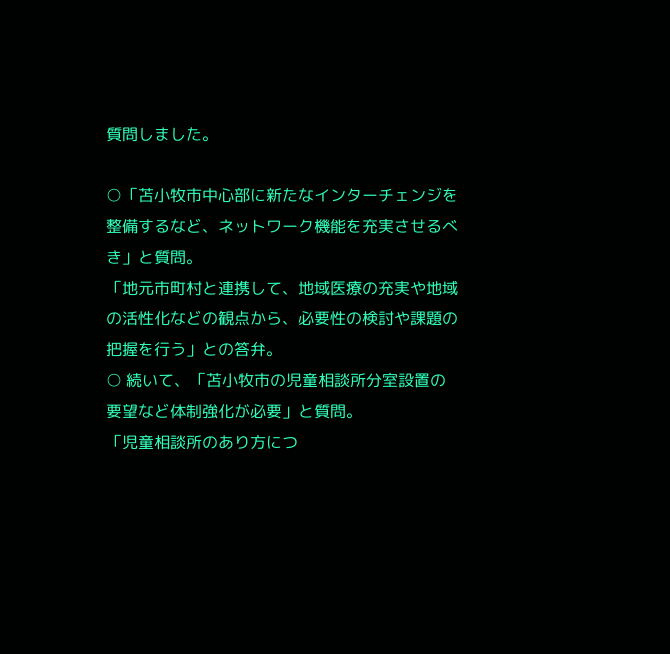質問しました。

○「苫小牧市中心部に新たなインターチェンジを整備するなど、ネットワーク機能を充実させるべき」と質問。
「地元市町村と連携して、地域医療の充実や地域の活性化などの観点から、必要性の検討や課題の把握を行う」との答弁。
○ 続いて、「苫小牧市の児童相談所分室設置の要望など体制強化が必要」と質問。
「児童相談所のあり方につ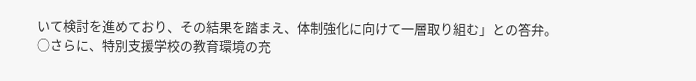いて検討を進めており、その結果を踏まえ、体制強化に向けて一層取り組む」との答弁。
○さらに、特別支援学校の教育環境の充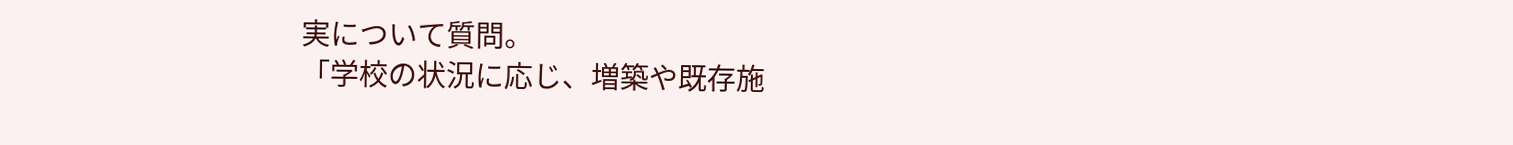実について質問。
「学校の状況に応じ、増築や既存施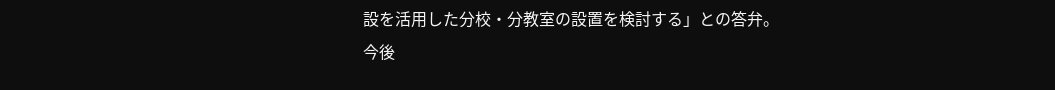設を活用した分校・分教室の設置を検討する」との答弁。
今後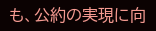も、公約の実現に向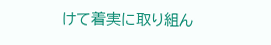けて着実に取り組ん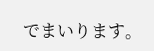でまいります。